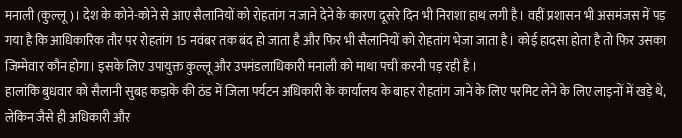मनाली (कुल्लू)। देश के कोने-कोने से आए सैलानियों को रोहतांग न जाने देने के कारण दूसरे दिन भी निराशा हाथ लगी है। वहीं प्रशासन भी असमंजस में पड़ गया है कि आधिकारिक तौर पर रोहतांग 15 नवंबर तक बंद हो जाता है और फिर भी सैलानियों को रोहतांग भेजा जाता है। कोई हादसा होता है तो फिर उसका जिम्मेवार कौन होगा। इसके लिए उपायुक्त कुल्लू और उपमंडलाधिकारी मनाली को माथा पची करनी पड़ रही है ।
हालांकि बुधवार को सैलानी सुबह कड़ाके की ठंड में जिला पर्यटन अधिकारी के कार्यालय के बाहर रोहतांग जाने के लिए परमिट लेने के लिए लाइनों में खड़े थे, लेकिन जैसे ही अधिकारी और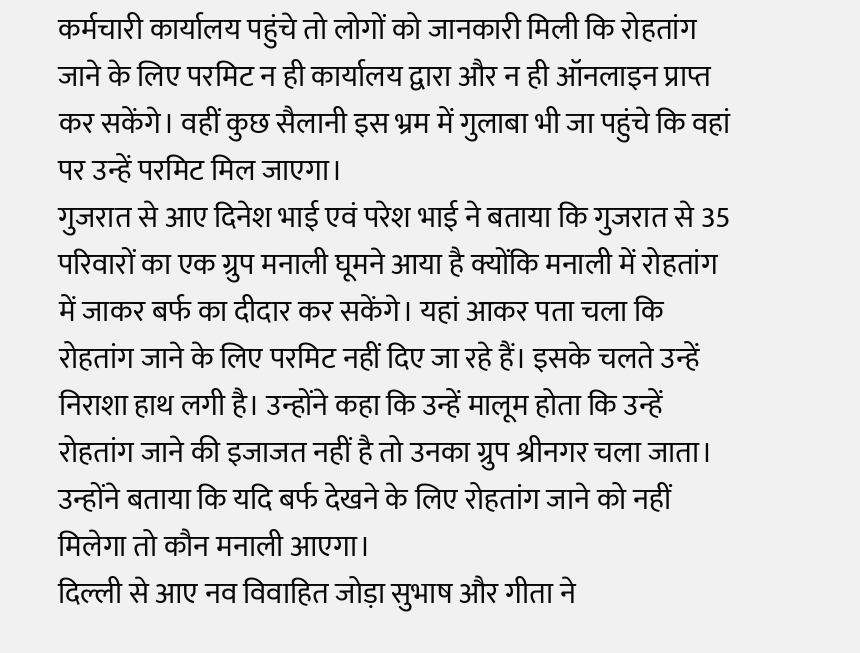कर्मचारी कार्यालय पहुंचे तो लोगों को जानकारी मिली कि रोहतांग जाने के लिए परमिट न ही कार्यालय द्वारा और न ही ऑनलाइन प्राप्त कर सकेंगे। वहीं कुछ सैलानी इस भ्रम में गुलाबा भी जा पहुंचे कि वहां पर उन्हें परमिट मिल जाएगा।
गुजरात से आए दिनेश भाई एवं परेश भाई ने बताया कि गुजरात से 35 परिवारों का एक ग्रुप मनाली घूमने आया है क्योंकि मनाली में रोहतांग में जाकर बर्फ का दीदार कर सकेंगे। यहां आकर पता चला कि रोहतांग जाने के लिए परमिट नहीं दिए जा रहे हैं। इसके चलते उन्हें निराशा हाथ लगी है। उन्होंने कहा कि उन्हें मालूम होता कि उन्हें रोहतांग जाने की इजाजत नहीं है तो उनका ग्रुप श्रीनगर चला जाता। उन्होंने बताया कि यदि बर्फ देखने के लिए रोहतांग जाने को नहीं मिलेगा तो कौन मनाली आएगा।
दिल्ली से आए नव विवाहित जोड़ा सुभाष और गीता ने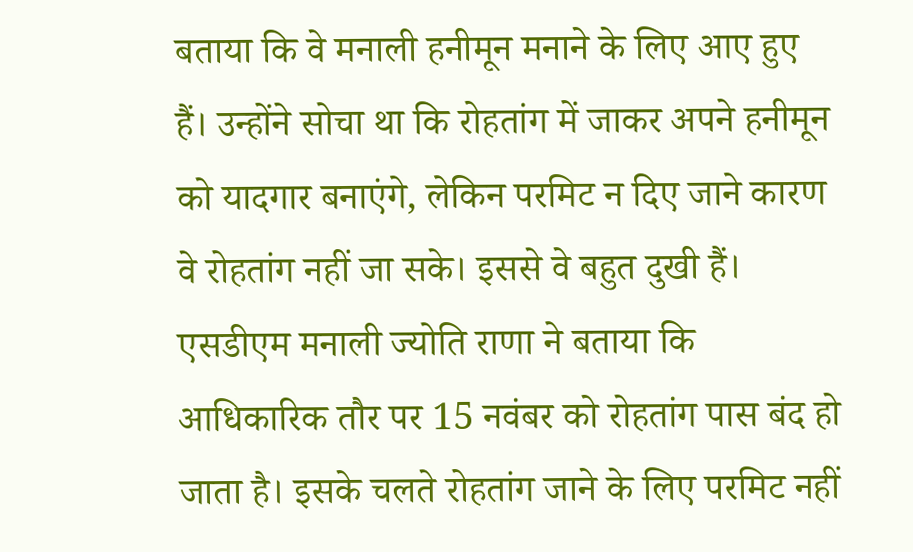बताया कि वे मनाली हनीमून मनाने के लिए आए हुए हैं। उन्होंने सोचा था कि रोहतांग में जाकर अपने हनीमून को यादगार बनाएंगे, लेकिन परमिट न दिए जाने कारण वे रोहतांग नहीं जा सके। इससे वे बहुत दुखी हैं।
एसडीएम मनाली ज्योति राणा ने बताया कि आधिकारिक तौर पर 15 नवंबर को रोहतांग पास बंद हो जाता है। इसके चलते रोहतांग जाने के लिए परमिट नहीं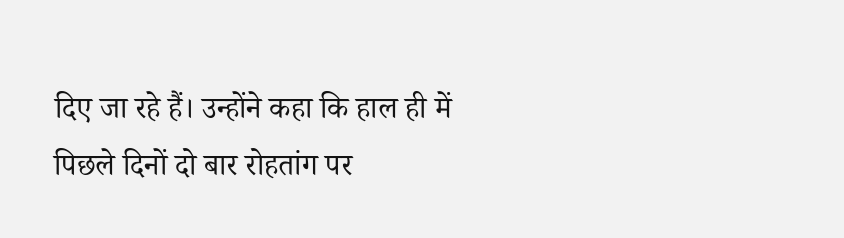दिए जा रहे हैं। उन्होंने कहा कि हाल ही में पिछले दिनों दो बार रोहतांग पर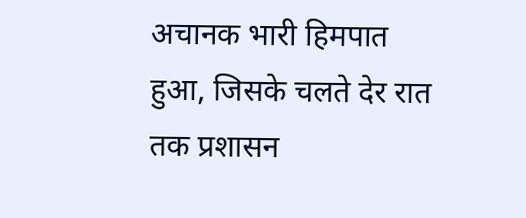अचानक भारी हिमपात हुआ, जिसके चलते देर रात तक प्रशासन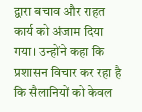द्वारा बचाव और राहत कार्य को अंजाम दिया गया। उन्होंने कहा कि प्रशासन विचार कर रहा है कि सैलानियों को केवल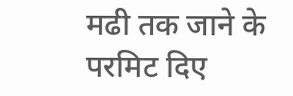मढी तक जाने के परमिट दिए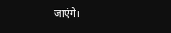जाएंगे।